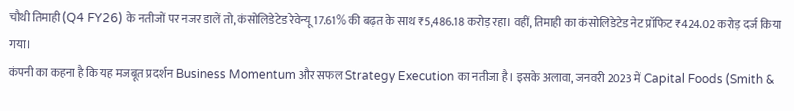चौथी तिमाही (Q4 FY26) के नतीजों पर नजर डालें तो, कंसोलिडेटेड रेवेन्यू 17.61% की बढ़त के साथ ₹5,486.18 करोड़ रहा। वहीं, तिमाही का कंसोलिडेटेड नेट प्रॉफिट ₹424.02 करोड़ दर्ज किया गया।
कंपनी का कहना है कि यह मजबूत प्रदर्शन Business Momentum और सफल Strategy Execution का नतीजा है। इसके अलावा, जनवरी 2023 में Capital Foods (Smith &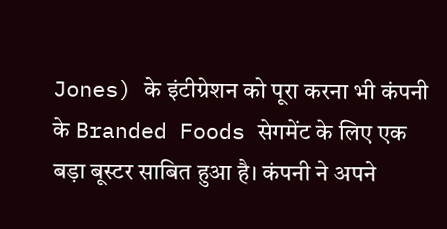Jones) के इंटीग्रेशन को पूरा करना भी कंपनी के Branded Foods सेगमेंट के लिए एक बड़ा बूस्टर साबित हुआ है। कंपनी ने अपने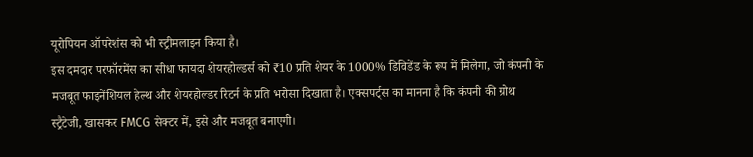यूरोपियन ऑपरेशंस को भी स्ट्रीमलाइन किया है।
इस दमदार परफॉरमेंस का सीधा फायदा शेयरहोल्डर्स को ₹10 प्रति शेयर के 1000% डिविडेंड के रूप में मिलेगा, जो कंपनी के मजबूत फाइनेंशियल हेल्थ और शेयरहोल्डर रिटर्न के प्रति भरोसा दिखाता है। एक्सपर्ट्स का मानना है कि कंपनी की ग्रोथ स्ट्रैटेजी, खासकर FMCG सेक्टर में, इसे और मजबूत बनाएगी।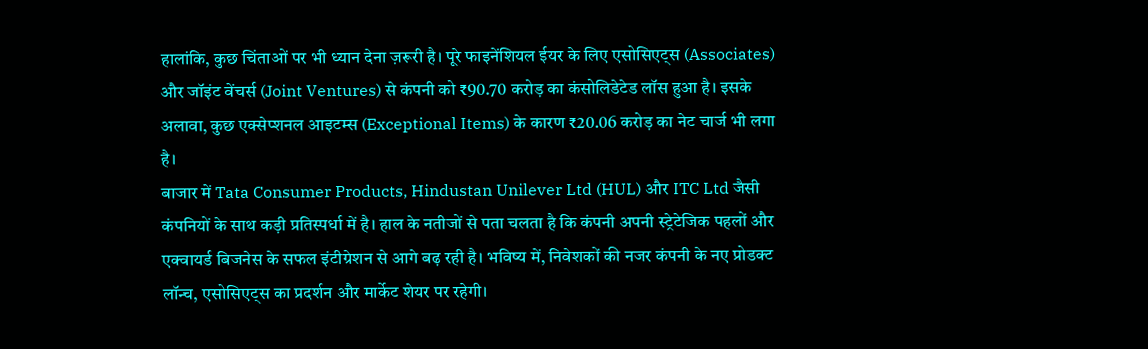हालांकि, कुछ चिंताओं पर भी ध्यान देना ज़रूरी है। पूरे फाइनेंशियल ईयर के लिए एसोसिएट्स (Associates) और जॉइंट वेंचर्स (Joint Ventures) से कंपनी को ₹90.70 करोड़ का कंसोलिडेटेड लॉस हुआ है। इसके अलावा, कुछ एक्सेप्शनल आइटम्स (Exceptional Items) के कारण ₹20.06 करोड़ का नेट चार्ज भी लगा है।
बाजार में Tata Consumer Products, Hindustan Unilever Ltd (HUL) और ITC Ltd जैसी कंपनियों के साथ कड़ी प्रतिस्पर्धा में है। हाल के नतीजों से पता चलता है कि कंपनी अपनी स्ट्रेटेजिक पहलों और एक्वायर्ड बिजनेस के सफल इंटीग्रेशन से आगे बढ़ रही है। भविष्य में, निवेशकों की नजर कंपनी के नए प्रोडक्ट लॉन्च, एसोसिएट्स का प्रदर्शन और मार्केट शेयर पर रहेगी।